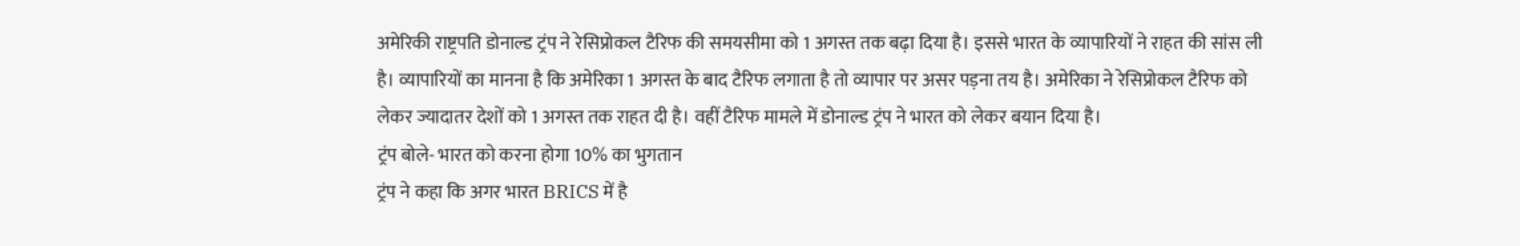अमेरिकी राष्ट्रपति डोनाल्ड ट्रंप ने रेसिप्रोकल टैरिफ की समयसीमा को 1 अगस्त तक बढ़ा दिया है। इससे भारत के व्यापारियों ने राहत की सांस ली है। व्यापारियों का मानना है कि अमेरिका 1 अगस्त के बाद टैरिफ लगाता है तो व्यापार पर असर पड़ना तय है। अमेरिका ने रेसिप्रोकल टैरिफ को लेकर ज्यादातर देशों को 1 अगस्त तक राहत दी है। वहीं टैरिफ मामले में डोनाल्ड ट्रंप ने भारत को लेकर बयान दिया है।
ट्रंप बोले- भारत को करना होगा 10% का भुगतान
ट्रंप ने कहा कि अगर भारत BRICS में है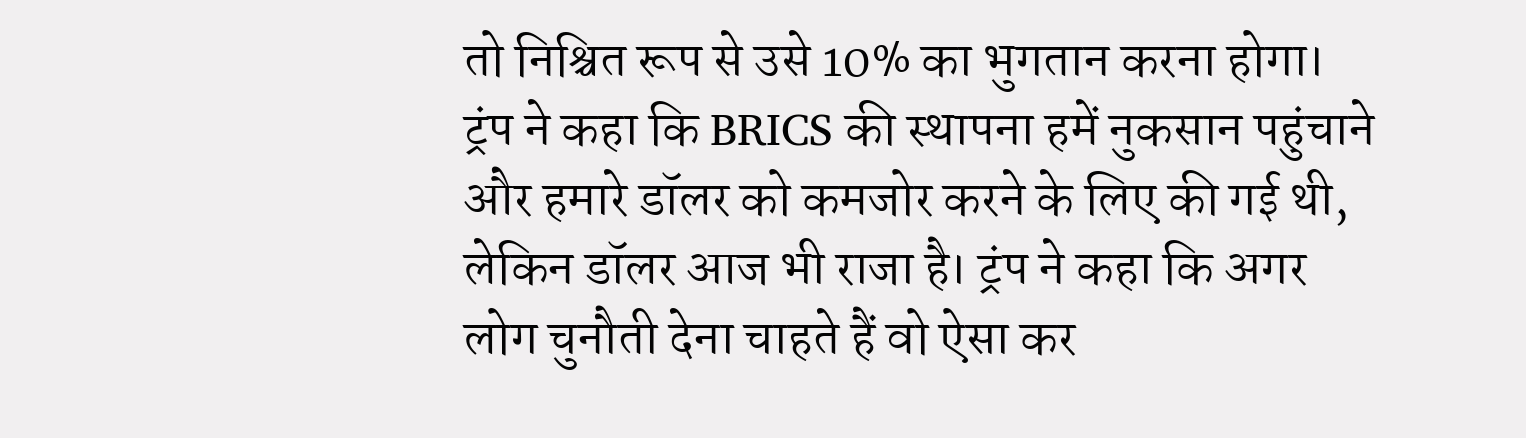तो निश्चित रूप से उसे 10% का भुगतान करना होगा। ट्रंप ने कहा कि BRICS की स्थापना हमें नुकसान पहुंचाने और हमारे डॉलर को कमजोर करने के लिए की गई थी, लेकिन डॉलर आज भी राजा है। ट्रंप ने कहा कि अगर लोग चुनौती देना चाहते हैं वो ऐसा कर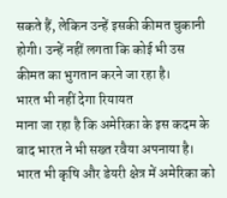सकते हैं, लेकिन उन्हें इसकी कीमत चुकानी होगी। उन्हें नहीं लगता कि कोई भी उस कीमत का भुगतान करने जा रहा है।
भारत भी नहीं देगा रियायत
माना जा रहा है कि अमेरिका के इस कदम के बाद भारत ने भी सख्त रवैया अपनाया है। भारत भी कृषि और डेयरी क्षेत्र में अमेरिका को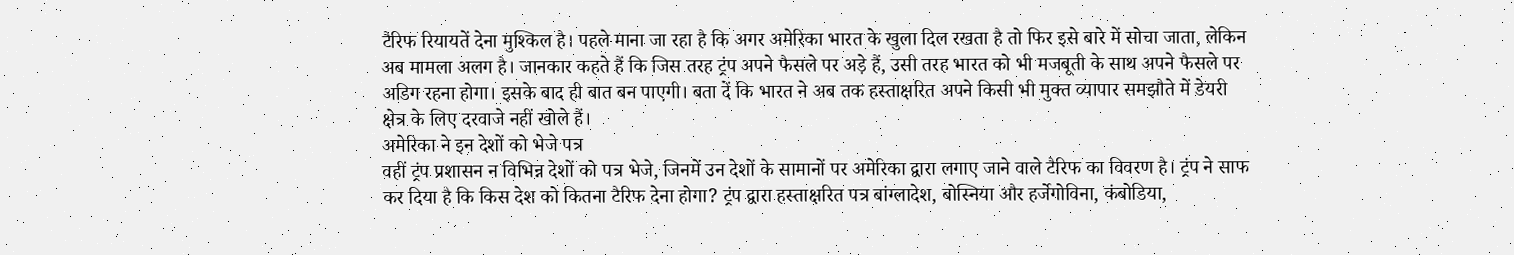टैरिफ रियायतें देना मुश्किल है। पहले माना जा रहा है कि अगर अमेरिका भारत के खुला दिल रखता है तो फिर इसे बारे में सोचा जाता, लेकिन अब मामला अलग है। जानकार कहते हैं कि जिस तरह ट्रंप अपने फैसले पर अड़े हैं, उसी तरह भारत को भी मजबूती के साथ अपने फैसले पर अडिग रहना होगा। इसके बाद ही बात बन पाएगी। बता दें कि भारत ने अब तक हस्ताक्षरित अपने किसी भी मुक्त व्यापार समझौते में डेयरी क्षेत्र के लिए दरवाजे नहीं खोले हैं।
अमेरिका ने इन देशों को भेजे पत्र
वहीं ट्रंप प्रशासन न विभिन्न देशों को पत्र भेजे, जिनमें उन देशों के सामानों पर अमेरिका द्वारा लगाए जाने वाले टैरिफ का विवरण है। ट्रंप ने साफ कर दिया है कि किस देश को कितना टैरिफ देना होगा? ट्रंप द्वारा हस्ताक्षरित पत्र बांग्लादेश, बोस्निया और हर्जेगोविना, कंबोडिया,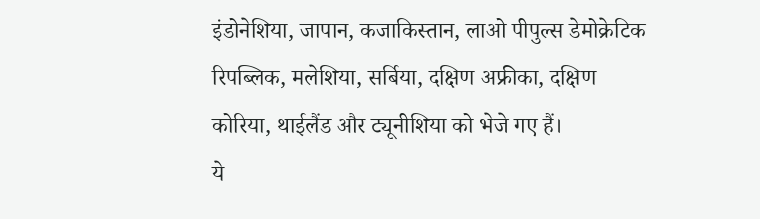इंडोनेशिया, जापान, कजाकिस्तान, लाओ पीपुल्स डेमोक्रेटिक रिपब्लिक, मलेशिया, सर्बिया, दक्षिण अफ्रीका, दक्षिण कोरिया, थाईलैंड और ट्यूनीशिया को भेजे गए हैं।
ये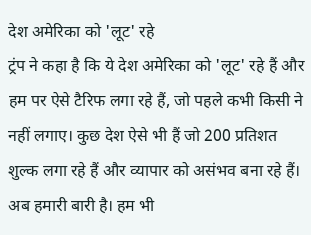देश अमेरिका को 'लूट' रहे
ट्रंप ने कहा है कि ये देश अमेरिका को 'लूट' रहे हैं और हम पर ऐसे टैरिफ लगा रहे हैं, जो पहले कभी किसी ने नहीं लगाए। कुछ देश ऐसे भी हैं जो 200 प्रतिशत शुल्क लगा रहे हैं और व्यापार को असंभव बना रहे हैं। अब हमारी बारी है। हम भी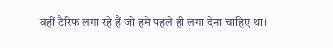वहीं टैरिफ लगा रहे हैं जो हमे पहले ही लगा देना चाहिए था।